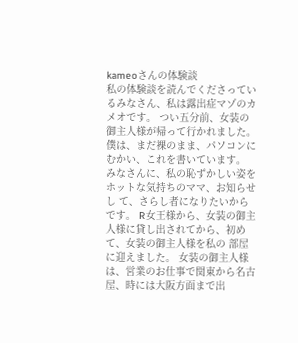kameoさんの体験談
私の体験談を読んでくださっているみなさん、私は露出症マゾのカメオです。 つい五分前、女装の御主人様が帰って行かれました。 僕は、まだ裸のまま、パソコンにむかい、これを書いています。 みなさんに、私の恥ずかしい姿をホットな気持ちのママ、お知らせし て、さらし者になりたいからです。 R女王様から、女装の御主人様に貸し出されてから、初めて、女装の御主人様を私の 部屋に迎えました。 女装の御主人様は、営業のお仕事で関東から名古屋、時には大阪方面まで出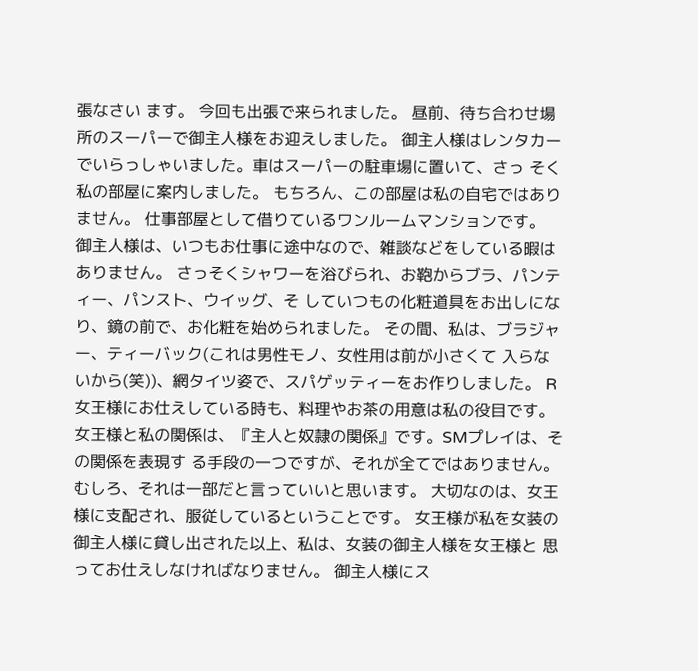張なさい ます。 今回も出張で来られました。 昼前、待ち合わせ場所のスーパーで御主人様をお迎えしました。 御主人様はレンタカーでいらっしゃいました。車はスーパーの駐車場に置いて、さっ そく私の部屋に案内しました。 もちろん、この部屋は私の自宅ではありません。 仕事部屋として借りているワンルームマンションです。 御主人様は、いつもお仕事に途中なので、雑談などをしている暇はありません。 さっそくシャワーを浴びられ、お鞄からブラ、パンティー、パンスト、ウイッグ、そ していつもの化粧道具をお出しになり、鏡の前で、お化粧を始められました。 その間、私は、ブラジャー、ティーバック(これは男性モノ、女性用は前が小さくて 入らないから(笑))、網タイツ姿で、スパゲッティーをお作りしました。 R女王様にお仕えしている時も、料理やお茶の用意は私の役目です。 女王様と私の関係は、『主人と奴隷の関係』です。SMプレイは、その関係を表現す る手段の一つですが、それが全てではありません。 むしろ、それは一部だと言っていいと思います。 大切なのは、女王様に支配され、服従しているということです。 女王様が私を女装の御主人様に貸し出された以上、私は、女装の御主人様を女王様と 思ってお仕えしなければなりません。 御主人様にス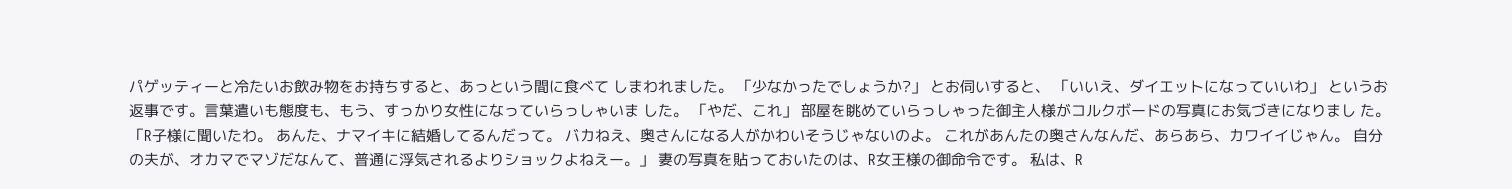パゲッティーと冷たいお飲み物をお持ちすると、あっという間に食べて しまわれました。 「少なかったでしょうか?」 とお伺いすると、 「いいえ、ダイエットになっていいわ」 というお返事です。言葉遣いも態度も、もう、すっかり女性になっていらっしゃいま した。 「やだ、これ」 部屋を眺めていらっしゃった御主人様がコルクボードの写真にお気づきになりまし た。 「R子様に聞いたわ。 あんた、ナマイキに結婚してるんだって。 バカねえ、奥さんになる人がかわいそうじゃないのよ。 これがあんたの奥さんなんだ、あらあら、カワイイじゃん。 自分の夫が、オカマでマゾだなんて、普通に浮気されるよりショックよねえー。」 妻の写真を貼っておいたのは、R女王様の御命令です。 私は、R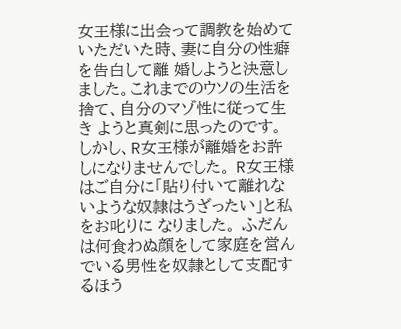女王様に出会って調教を始めていただいた時、妻に自分の性癖を告白して離 婚しようと決意しました。これまでのウソの生活を捨て、自分のマゾ性に従って生き ようと真剣に思ったのです。 しかし、R女王様が離婚をお許しになりませんでした。 R女王様はご自分に「貼り付いて離れないような奴隷はうざったい」と私をお叱りに なりました。 ふだんは何食わぬ顔をして家庭を営んでいる男性を奴隷として支配するほう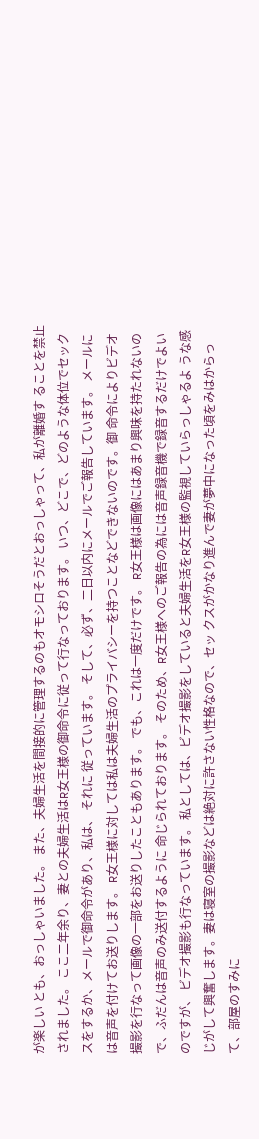が楽しい とも、おっしゃいました。 また、夫婦生活を間接的に管理するのもオモシロそうだとおっしゃって、私が離婚す ることを禁止されました。 ここ二年余り、妻との夫婦生活はR女王様の御命令に従って行なっております。 いつ、どこで、どのような体位でセックスをするか、メールで御命令があり、私は、 それに 従っています。 そして、必ず、二日以内にメールでご報告しています。 メールには音声を付けてお送りします。 R女王様に対しては私は夫婦生活のプライバシーを持つことなどできないのです。御 命令によりビデオ撮影を行なって画像の一部をお送りしたこともあります。 でも、これは一度だけです。 R女王様は画像にはあまり興味を持たれないので、ふだんは音声のみ送付するように 命じられております。 そのため、R女王様へのご報告の為には音声録音機で録音するだけでよいのですが、 ビデオ撮影も行なっています。 私としては、ビデオ撮影をしていると夫婦生活をR女王様の監視していらっしゃるよ うな感じがして興奮します。妻は寝室の撮影などは絶対に許さない性格なので、セッ クスがかなり進んで妻が夢中になった頃をみはからって、部屋のすみに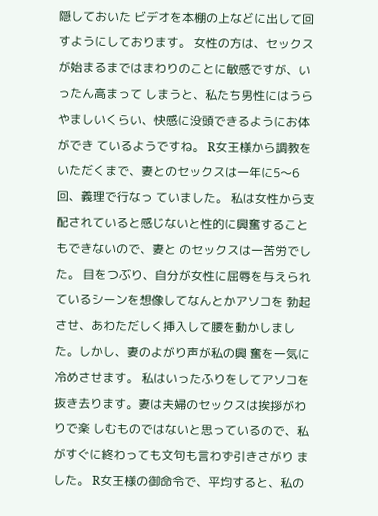隠しておいた ビデオを本棚の上などに出して回すようにしております。 女性の方は、セックスが始まるまではまわりのことに敏感ですが、いったん高まって しまうと、私たち男性にはうらやましいくらい、快感に没頭できるようにお体ができ ているようですね。 R女王様から調教をいただくまで、妻とのセックスは一年に5〜6回、義理で行なっ ていました。 私は女性から支配されていると感じないと性的に興奮することもできないので、妻と のセックスは一苦労でした。 目をつぶり、自分が女性に屈辱を与えられているシーンを想像してなんとかアソコを 勃起させ、あわただしく挿入して腰を動かしました。しかし、妻のよがり声が私の興 奮を一気に冷めさせます。 私はいったふりをしてアソコを抜き去ります。妻は夫婦のセックスは挨拶がわりで楽 しむものではないと思っているので、私がすぐに終わっても文句も言わず引きさがり ました。 R女王様の御命令で、平均すると、私の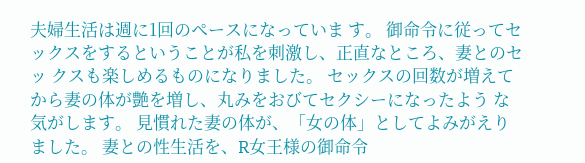夫婦生活は週に1回のペースになっていま す。 御命令に従ってセックスをするということが私を刺激し、正直なところ、妻とのセッ クスも楽しめるものになりました。 セックスの回数が増えてから妻の体が艶を増し、丸みをおびてセクシーになったよう な気がします。 見慣れた妻の体が、「女の体」としてよみがえりました。 妻との性生活を、R女王様の御命令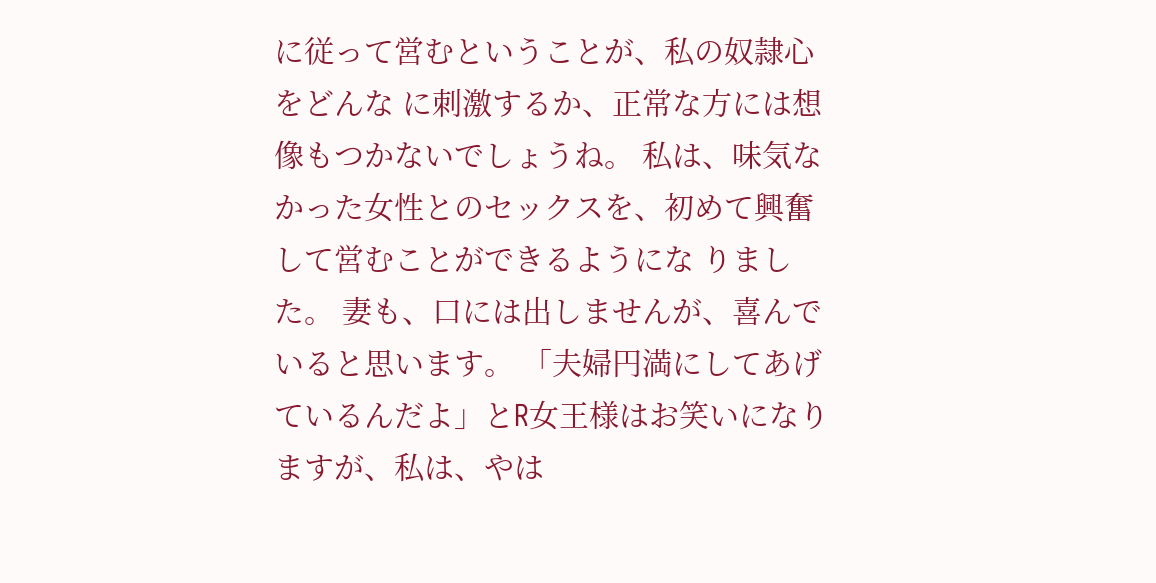に従って営むということが、私の奴隷心をどんな に刺激するか、正常な方には想像もつかないでしょうね。 私は、味気なかった女性とのセックスを、初めて興奮して営むことができるようにな りました。 妻も、口には出しませんが、喜んでいると思います。 「夫婦円満にしてあげているんだよ」とR女王様はお笑いになりますが、私は、やは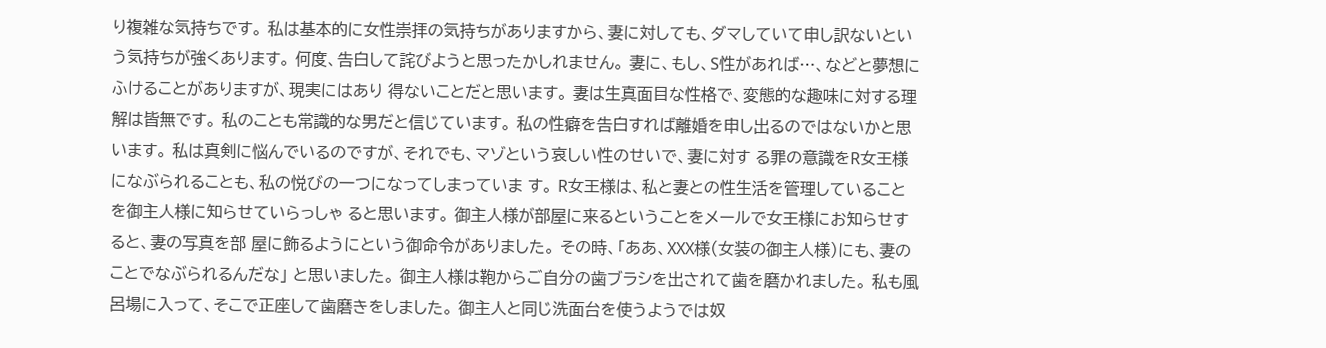り複雑な気持ちです。 私は基本的に女性崇拝の気持ちがありますから、妻に対しても、ダマしていて申し訳ないという気持ちが強くあります。 何度、告白して詫びようと思ったかしれません。 妻に、もし、S性があれば…、などと夢想にふけることがありますが、現実にはあり 得ないことだと思います。 妻は生真面目な性格で、変態的な趣味に対する理解は皆無です。 私のことも常識的な男だと信じています。 私の性癖を告白すれば離婚を申し出るのではないかと思います。 私は真剣に悩んでいるのですが、それでも、マゾという哀しい性のせいで、妻に対す る罪の意識をR女王様になぶられることも、私の悦びの一つになってしまっていま す。 R女王様は、私と妻との性生活を管理していることを御主人様に知らせていらっしゃ ると思います。 御主人様が部屋に来るということをメールで女王様にお知らせすると、妻の写真を部 屋に飾るようにという御命令がありました。 その時、「ああ、XXX様(女装の御主人様)にも、妻のことでなぶられるんだな」 と思いました。 御主人様は鞄からご自分の歯ブラシを出されて歯を磨かれました。 私も風呂場に入って、そこで正座して歯磨きをしました。 御主人と同じ洗面台を使うようでは奴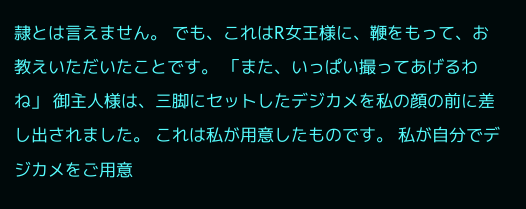隷とは言えません。 でも、これはR女王様に、鞭をもって、お教えいただいたことです。 「また、いっぱい撮ってあげるわね」 御主人様は、三脚にセットしたデジカメを私の顔の前に差し出されました。 これは私が用意したものです。 私が自分でデジカメをご用意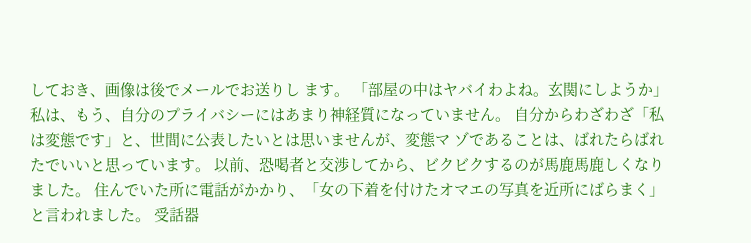しておき、画像は後でメールでお送りし ます。 「部屋の中はヤバイわよね。玄関にしようか」 私は、もう、自分のプライバシーにはあまり神経質になっていません。 自分からわざわざ「私は変態です」と、世間に公表したいとは思いませんが、変態マ ゾであることは、ばれたらばれたでいいと思っています。 以前、恐喝者と交渉してから、ビクビクするのが馬鹿馬鹿しくなりました。 住んでいた所に電話がかかり、「女の下着を付けたオマエの写真を近所にばらまく」 と言われました。 受話器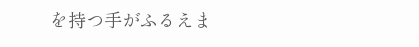を持つ手がふるえま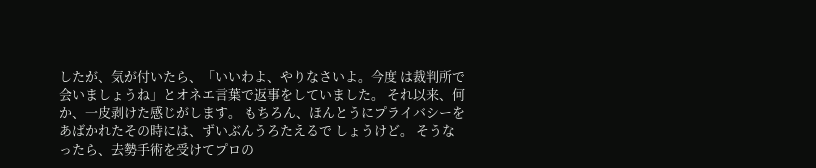したが、気が付いたら、「いいわよ、やりなさいよ。今度 は裁判所で会いましょうね」とオネエ言葉で返事をしていました。 それ以来、何か、一皮剥けた感じがします。 もちろん、ほんとうにプライバシーをあばかれたその時には、ずいぶんうろたえるで しょうけど。 そうなったら、去勢手術を受けてプロの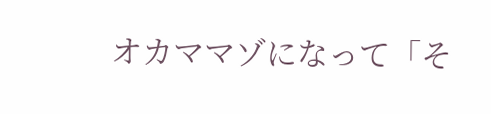オカママゾになって「そ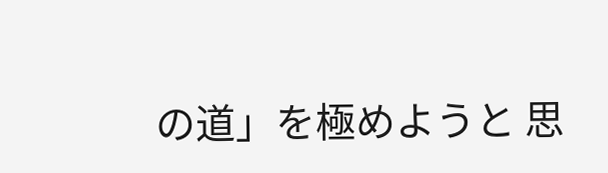の道」を極めようと 思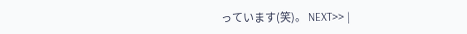っています(笑)。 NEXT>> |